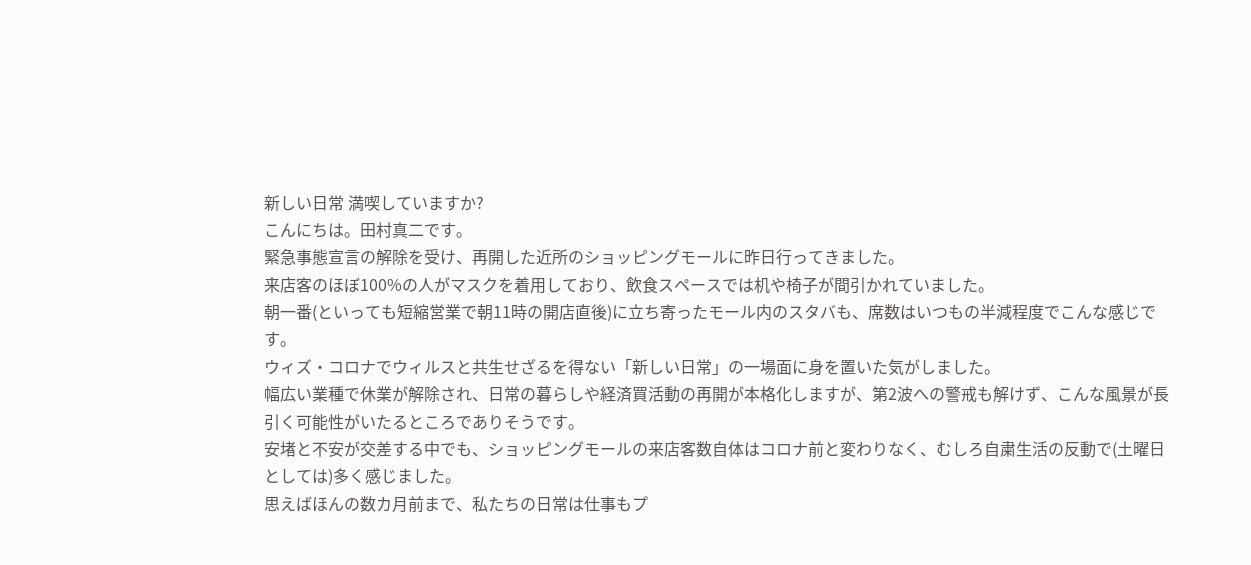新しい日常 満喫していますか?
こんにちは。田村真二です。
緊急事態宣言の解除を受け、再開した近所のショッピングモールに昨日行ってきました。
来店客のほぼ100%の人がマスクを着用しており、飲食スペースでは机や椅子が間引かれていました。
朝一番(といっても短縮営業で朝11時の開店直後)に立ち寄ったモール内のスタバも、席数はいつもの半減程度でこんな感じです。
ウィズ・コロナでウィルスと共生せざるを得ない「新しい日常」の一場面に身を置いた気がしました。
幅広い業種で休業が解除され、日常の暮らしや経済買活動の再開が本格化しますが、第2波への警戒も解けず、こんな風景が長引く可能性がいたるところでありそうです。
安堵と不安が交差する中でも、ショッピングモールの来店客数自体はコロナ前と変わりなく、むしろ自粛生活の反動で(土曜日としては)多く感じました。
思えばほんの数カ月前まで、私たちの日常は仕事もプ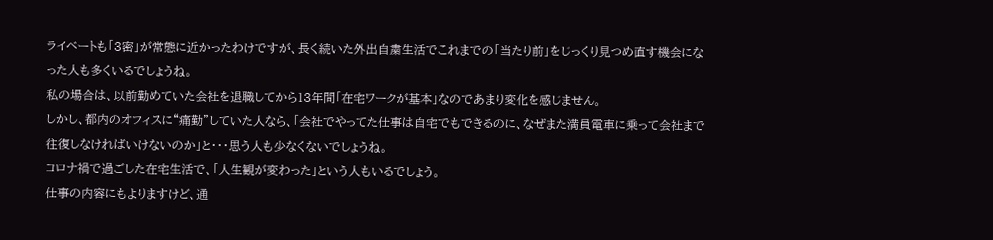ライベートも「3密」が常態に近かったわけですが、長く続いた外出自粛生活でこれまでの「当たり前」をじっくり見つめ直す機会になった人も多くいるでしょうね。
私の場合は、以前勤めていた会社を退職してから13年間「在宅ワークが基本」なのであまり変化を感じません。
しかし、都内のオフィスに“痛勤”していた人なら、「会社でやってた仕事は自宅でもできるのに、なぜまた満員電車に乗って会社まで往復しなければいけないのか」と・・・思う人も少なくないでしょうね。
コロナ禍で過ごした在宅生活で、「人生観が変わった」という人もいるでしょう。
仕事の内容にもよりますけど、通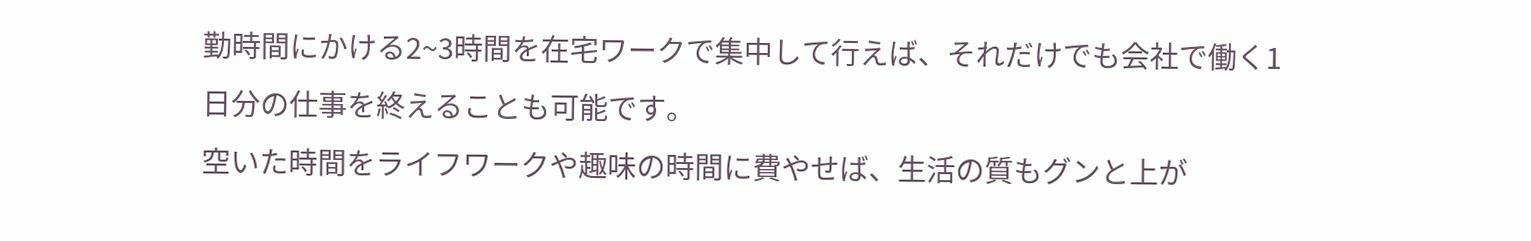勤時間にかける2~3時間を在宅ワークで集中して行えば、それだけでも会社で働く1日分の仕事を終えることも可能です。
空いた時間をライフワークや趣味の時間に費やせば、生活の質もグンと上が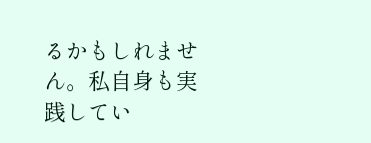るかもしれません。私自身も実践してい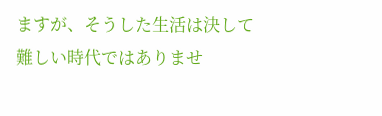ますが、そうした生活は決して難しい時代ではありませ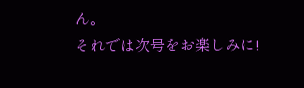ん。
それでは次号をお楽しみに!